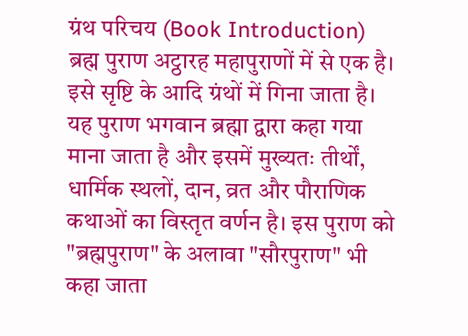ग्रंथ परिचय (Book Introduction)
ब्रह्म पुराण अट्ठारह महापुराणों में से एक है। इसे सृष्टि के आदि ग्रंथों में गिना जाता है। यह पुराण भगवान ब्रह्मा द्वारा कहा गया माना जाता है और इसमें मुख्यतः तीर्थों, धार्मिक स्थलों, दान, व्रत और पौराणिक कथाओं का विस्तृत वर्णन है। इस पुराण को "ब्रह्मपुराण" के अलावा "सौरपुराण" भी कहा जाता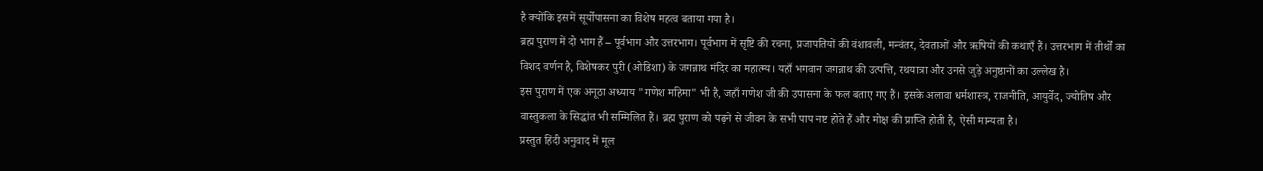है क्योंकि इसमें सूर्योपासना का विशेष महत्व बताया गया है।
ब्रह्म पुराण में दो भाग हैं – पूर्वभाग और उत्तरभाग। पूर्वभाग में सृष्टि की रचना, प्रजापतियों की वंशावली, मन्वंतर, देवताओं और ऋषियों की कथाएँ हैं। उत्तरभाग में तीर्थों का विशद वर्णन है, विशेषकर पुरी (ओडिशा) के जगन्नाथ मंदिर का महात्म्य। यहाँ भगवान जगन्नाथ की उत्पत्ति, रथयात्रा और उनसे जुड़े अनुष्ठानों का उल्लेख है।
इस पुराण में एक अनूठा अध्याय "गणेश महिमा" भी है, जहाँ गणेश जी की उपासना के फल बताए गए हैं। इसके अलावा धर्मशास्त्र, राजनीति, आयुर्वेद, ज्योतिष और वास्तुकला के सिद्धांत भी सम्मिलित हैं। ब्रह्म पुराण को पढ़ने से जीवन के सभी पाप नष्ट होते हैं और मोक्ष की प्राप्ति होती है, ऐसी मान्यता है।
प्रस्तुत हिंदी अनुवाद में मूल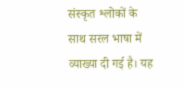संस्कृत श्लोकों के साथ सरल भाषा में व्याख्या दी गई है। यह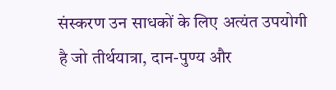संस्करण उन साधकों के लिए अत्यंत उपयोगी है जो तीर्थयात्रा, दान-पुण्य और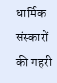धार्मिक संस्कारों की गहरी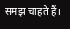समझ चाहते हैं।